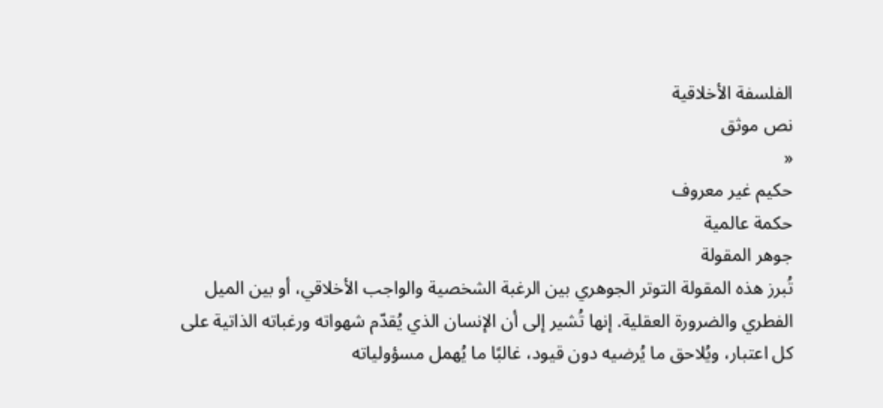الفلسفة الأخلاقية
نص موثق
«
حكيم غير معروف
حكمة عالمية
جوهر المقولة
تُبرز هذه المقولة التوتر الجوهري بين الرغبة الشخصية والواجب الأخلاقي، أو بين الميل الفطري والضرورة العقلية. إنها تُشير إلى أن الإنسان الذي يُقدّم شهواته ورغباته الذاتية على كل اعتبار، ويُلاحق ما يُرضيه دون قيود، غالبًا ما يُهمل مسؤولياته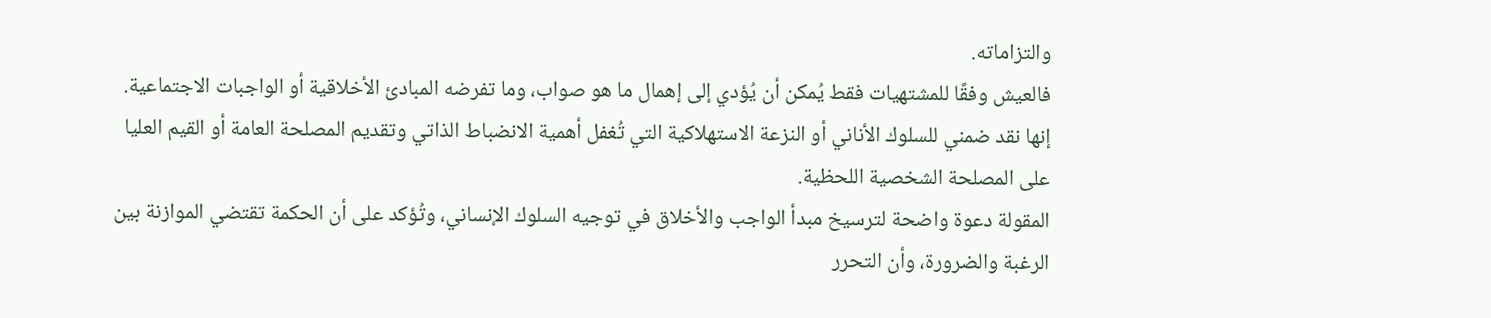والتزاماته.
فالعيش وفقًا للمشتهيات فقط يُمكن أن يُؤدي إلى إهمال ما هو صواب، وما تفرضه المبادئ الأخلاقية أو الواجبات الاجتماعية. إنها نقد ضمني للسلوك الأناني أو النزعة الاستهلاكية التي تُغفل أهمية الانضباط الذاتي وتقديم المصلحة العامة أو القيم العليا على المصلحة الشخصية اللحظية.
المقولة دعوة واضحة لترسيخ مبدأ الواجب والأخلاق في توجيه السلوك الإنساني، وتُؤكد على أن الحكمة تقتضي الموازنة بين الرغبة والضرورة، وأن التحرر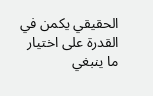الحقيقي يكمن في القدرة على اختيار ما ينبغي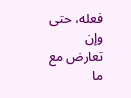فعله، حتى وإن تعارض مع ما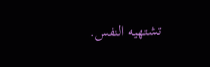تشتهيه النفس.